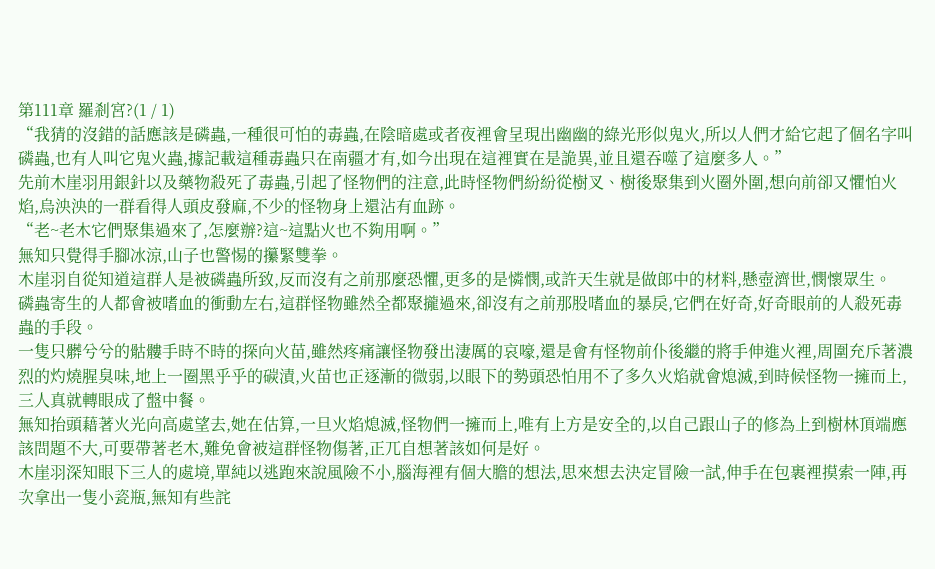第111章 羅剎宮?(1 / 1)
“我猜的沒錯的話應該是磷蟲,一種很可怕的毒蟲,在陰暗處或者夜裡會呈現出幽幽的綠光形似鬼火,所以人們才給它起了個名字叫磷蟲,也有人叫它鬼火蟲,據記載這種毒蟲只在南疆才有,如今出現在這裡實在是詭異,並且還吞噬了這麼多人。”
先前木崖羽用銀針以及藥物殺死了毒蟲,引起了怪物們的注意,此時怪物們紛紛從樹叉、樹後聚集到火圈外圍,想向前卻又懼怕火焰,烏泱泱的一群看得人頭皮發麻,不少的怪物身上還沾有血跡。
“老~老木它們聚集過來了,怎麼辦?這~這點火也不夠用啊。”
無知只覺得手腳冰涼,山子也警惕的攥緊雙拳。
木崖羽自從知道這群人是被磷蟲所致,反而沒有之前那麼恐懼,更多的是憐憫,或許天生就是做郎中的材料,懸壺濟世,憫懷眾生。
磷蟲寄生的人都會被嗜血的衝動左右,這群怪物雖然全都聚攏過來,卻沒有之前那股嗜血的暴戾,它們在好奇,好奇眼前的人殺死毒蟲的手段。
一隻只髒兮兮的骷髏手時不時的探向火苗,雖然疼痛讓怪物發出淒厲的哀嚎,還是會有怪物前仆後繼的將手伸進火裡,周圍充斥著濃烈的灼燒腥臭味,地上一圈黑乎乎的碳漬,火苗也正逐漸的微弱,以眼下的勢頭恐怕用不了多久火焰就會熄滅,到時候怪物一擁而上,三人真就轉眼成了盤中餐。
無知抬頭藉著火光向高處望去,她在估算,一旦火焰熄滅,怪物們一擁而上,唯有上方是安全的,以自己跟山子的修為上到樹林頂端應該問題不大,可要帶著老木,難免會被這群怪物傷著,正兀自想著該如何是好。
木崖羽深知眼下三人的處境,單純以逃跑來說風險不小,腦海裡有個大膽的想法,思來想去決定冒險一試,伸手在包裹裡摸索一陣,再次拿出一隻小瓷瓶,無知有些詫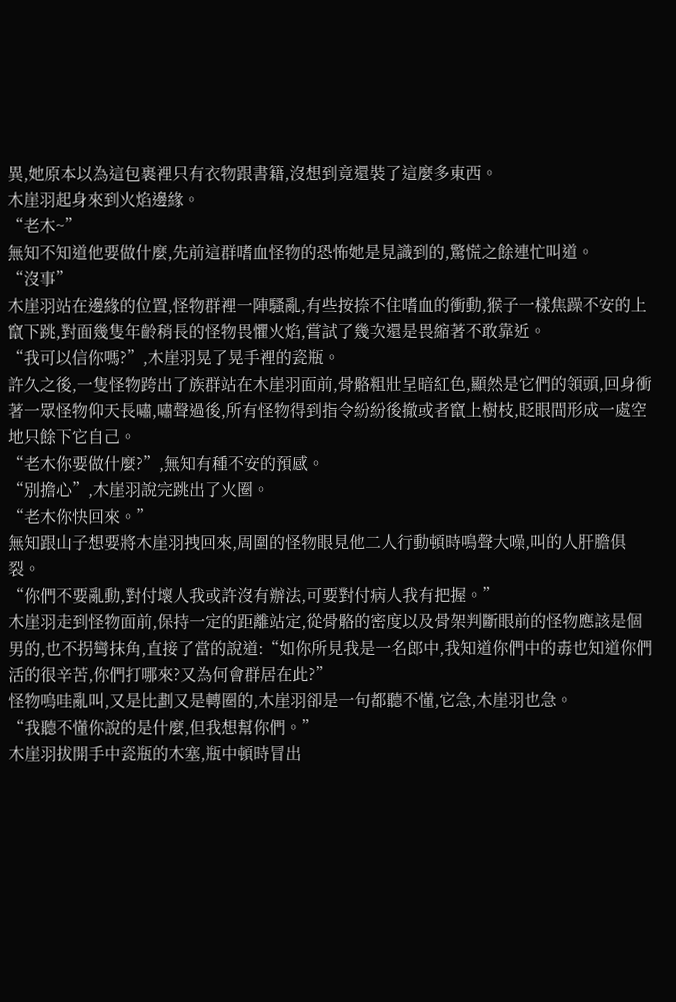異,她原本以為這包裹裡只有衣物跟書籍,沒想到竟還裝了這麼多東西。
木崖羽起身來到火焰邊緣。
“老木~”
無知不知道他要做什麼,先前這群嗜血怪物的恐怖她是見識到的,驚慌之餘連忙叫道。
“沒事”
木崖羽站在邊緣的位置,怪物群裡一陣騷亂,有些按捺不住嗜血的衝動,猴子一樣焦躁不安的上竄下跳,對面幾隻年齡稍長的怪物畏懼火焰,嘗試了幾次還是畏縮著不敢靠近。
“我可以信你嗎?”,木崖羽晃了晃手裡的瓷瓶。
許久之後,一隻怪物跨出了族群站在木崖羽面前,骨骼粗壯呈暗紅色,顯然是它們的領頭,回身衝著一眾怪物仰天長嘯,嘯聲過後,所有怪物得到指令紛紛後撤或者竄上樹枝,眨眼間形成一處空地只餘下它自己。
“老木你要做什麼?”,無知有種不安的預感。
“別擔心”,木崖羽說完跳出了火圈。
“老木你快回來。”
無知跟山子想要將木崖羽拽回來,周圍的怪物眼見他二人行動頓時鳴聲大噪,叫的人肝膽俱裂。
“你們不要亂動,對付壞人我或許沒有辦法,可要對付病人我有把握。”
木崖羽走到怪物面前,保持一定的距離站定,從骨骼的密度以及骨架判斷眼前的怪物應該是個男的,也不拐彎抹角,直接了當的說道:“如你所見我是一名郎中,我知道你們中的毒也知道你們活的很辛苦,你們打哪來?又為何會群居在此?”
怪物嗚哇亂叫,又是比劃又是轉圈的,木崖羽卻是一句都聽不懂,它急,木崖羽也急。
“我聽不懂你說的是什麼,但我想幫你們。”
木崖羽拔開手中瓷瓶的木塞,瓶中頓時冒出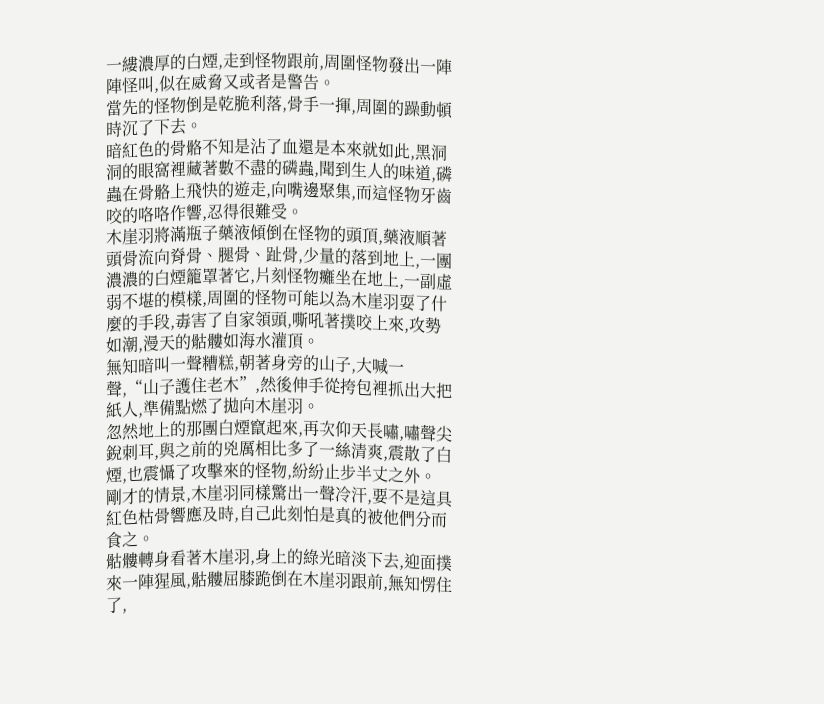一縷濃厚的白煙,走到怪物跟前,周圍怪物發出一陣陣怪叫,似在威脅又或者是警告。
當先的怪物倒是乾脆利落,骨手一揮,周圍的躁動頓時沉了下去。
暗紅色的骨骼不知是沾了血還是本來就如此,黑洞洞的眼窩裡藏著數不盡的磷蟲,聞到生人的味道,磷蟲在骨骼上飛快的遊走,向嘴邊聚集,而這怪物牙齒咬的咯咯作響,忍得很難受。
木崖羽將滿瓶子藥液傾倒在怪物的頭頂,藥液順著頭骨流向脊骨、腿骨、趾骨,少量的落到地上,一團濃濃的白煙籠罩著它,片刻怪物癱坐在地上,一副虛弱不堪的模樣,周圍的怪物可能以為木崖羽耍了什麼的手段,毒害了自家領頭,嘶吼著撲咬上來,攻勢如潮,漫天的骷髏如海水灌頂。
無知暗叫一聲糟糕,朝著身旁的山子,大喊一聲,“山子護住老木”,然後伸手從挎包裡抓出大把紙人,準備點燃了拋向木崖羽。
忽然地上的那團白煙竄起來,再次仰天長嘯,嘯聲尖銳刺耳,與之前的兇厲相比多了一絲清爽,震散了白煙,也震懾了攻擊來的怪物,紛紛止步半丈之外。
剛才的情景,木崖羽同樣驚出一聲冷汗,要不是這具紅色枯骨響應及時,自己此刻怕是真的被他們分而食之。
骷髏轉身看著木崖羽,身上的綠光暗淡下去,迎面撲來一陣猩風,骷髏屈膝跪倒在木崖羽跟前,無知愣住了,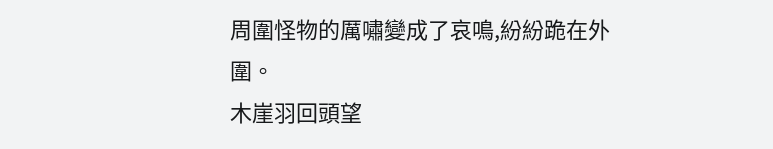周圍怪物的厲嘯變成了哀鳴,紛紛跪在外圍。
木崖羽回頭望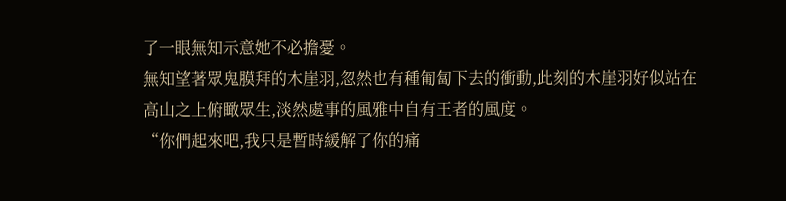了一眼無知示意她不必擔憂。
無知望著眾鬼膜拜的木崖羽,忽然也有種匍匐下去的衝動,此刻的木崖羽好似站在高山之上俯瞰眾生,淡然處事的風雅中自有王者的風度。
“你們起來吧,我只是暫時緩解了你的痛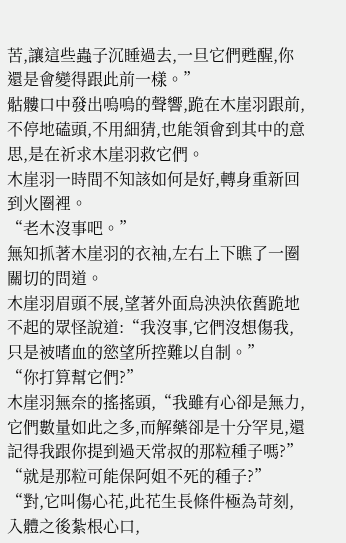苦,讓這些蟲子沉睡過去,一旦它們甦醒,你還是會變得跟此前一樣。”
骷髏口中發出嗚嗚的聲響,跪在木崖羽跟前,不停地磕頭,不用細猜,也能領會到其中的意思,是在祈求木崖羽救它們。
木崖羽一時間不知該如何是好,轉身重新回到火圈裡。
“老木沒事吧。”
無知抓著木崖羽的衣袖,左右上下瞧了一圈關切的問道。
木崖羽眉頭不展,望著外面烏泱泱依舊跪地不起的眾怪說道:“我沒事,它們沒想傷我,只是被嗜血的慾望所控難以自制。”
“你打算幫它們?”
木崖羽無奈的搖搖頭,“我雖有心卻是無力,它們數量如此之多,而解藥卻是十分罕見,還記得我跟你提到過天常叔的那粒種子嗎?”
“就是那粒可能保阿姐不死的種子?”
“對,它叫傷心花,此花生長條件極為苛刻,入體之後紮根心口,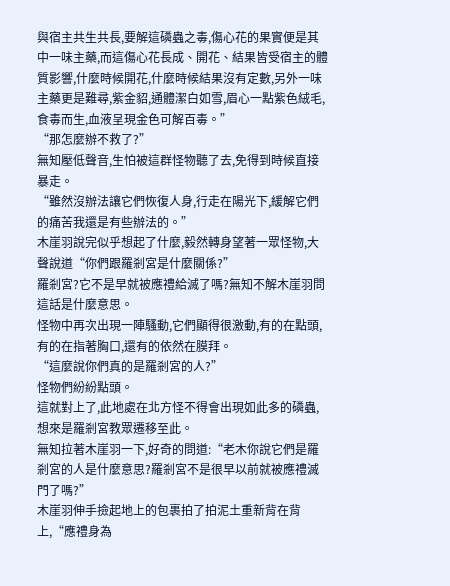與宿主共生共長,要解這磷蟲之毒,傷心花的果實便是其中一味主藥,而這傷心花長成、開花、結果皆受宿主的體質影響,什麼時候開花,什麼時候結果沒有定數,另外一味主藥更是難尋,紫金貂,通體潔白如雪,眉心一點紫色絨毛,食毒而生,血液呈現金色可解百毒。”
“那怎麼辦不救了?”
無知壓低聲音,生怕被這群怪物聽了去,免得到時候直接暴走。
“雖然沒辦法讓它們恢復人身,行走在陽光下,緩解它們的痛苦我還是有些辦法的。”
木崖羽說完似乎想起了什麼,毅然轉身望著一眾怪物,大聲說道“你們跟羅剎宮是什麼關係?”
羅剎宮?它不是早就被應禮給滅了嗎?無知不解木崖羽問這話是什麼意思。
怪物中再次出現一陣騷動,它們顯得很激動,有的在點頭,有的在指著胸口,還有的依然在膜拜。
“這麼說你們真的是羅剎宮的人?”
怪物們紛紛點頭。
這就對上了,此地處在北方怪不得會出現如此多的磷蟲,想來是羅剎宮教眾遷移至此。
無知拉著木崖羽一下,好奇的問道:“老木你說它們是羅剎宮的人是什麼意思?羅剎宮不是很早以前就被應禮滅門了嗎?”
木崖羽伸手撿起地上的包裹拍了拍泥土重新背在背上,“應禮身為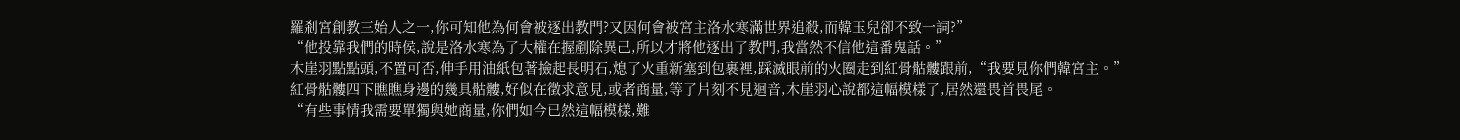羅剎宮創教三始人之一,你可知他為何會被逐出教門?又因何會被宮主洛水寒滿世界追殺,而韓玉兒卻不致一詞?”
“他投靠我們的時侯,說是洛水寒為了大權在握剷除異己,所以才將他逐出了教門,我當然不信他這番鬼話。”
木崖羽點點頭,不置可否,伸手用油紙包著撿起長明石,熄了火重新塞到包裹裡,踩滅眼前的火圈走到紅骨骷髏跟前,“我要見你們韓宮主。”
紅骨骷髏四下瞧瞧身邊的幾具骷髏,好似在徵求意見,或者商量,等了片刻不見迴音,木崖羽心說都這幅模樣了,居然還畏首畏尾。
“有些事情我需要單獨與她商量,你們如今已然這幅模樣,難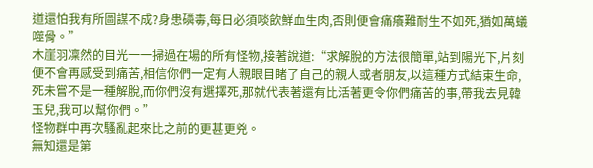道還怕我有所圖謀不成?身患磷毒,每日必須啖飲鮮血生肉,否則便會痛癢難耐生不如死,猶如萬蟻噬骨。”
木崖羽凜然的目光一一掃過在場的所有怪物,接著說道:“求解脫的方法很簡單,站到陽光下,片刻便不會再感受到痛苦,相信你們一定有人親眼目睹了自己的親人或者朋友,以這種方式結束生命,死未嘗不是一種解脫,而你們沒有選擇死,那就代表著還有比活著更令你們痛苦的事,帶我去見韓玉兒,我可以幫你們。”
怪物群中再次騷亂起來比之前的更甚更兇。
無知還是第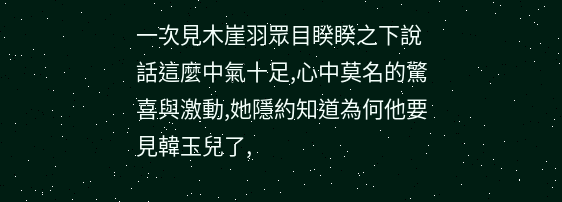一次見木崖羽眾目睽睽之下說話這麼中氣十足,心中莫名的驚喜與激動,她隱約知道為何他要見韓玉兒了,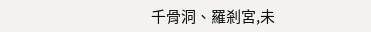千骨洞、羅剎宮,未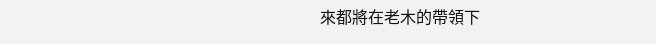來都將在老木的帶領下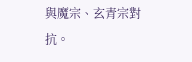與魔宗、玄青宗對抗。